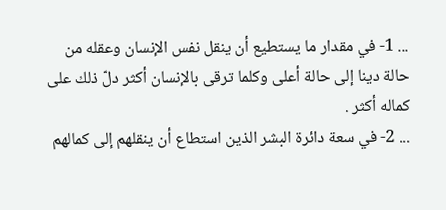... 1- في مقدار ما يستطيع أن ينقل نفس الإنسان وعقله من حالة دينا إلى حالة أعلى وكلما ترقى بالإنسان أكثر دلّ ذلك على كماله أكثر .
... 2- في سعة دائرة البشر الذين استطاع أن ينقلهم إلى كمالهم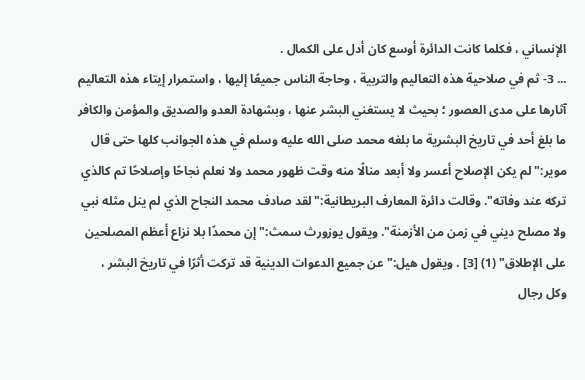الإنساني ، فكلما كانت الدائرة أوسع كان أدل على الكمال .
... 3- ثم في صلاحية هذه التعاليم والتربية ، وحاجة الناس جميعًا إليها ، واستمرار إيتاء هذه التعاليم آثارها على مدى العصور ؛ بحيث لا يستغني البشر عنها ، وبشهادة العدو والصديق والمؤمن والكافر ما بلغ أحد في تاريخ البشرية ما بلغه محمد صلى الله عليه وسلم في هذه الجوانب كلها حتى قال موير:"لم يكن الإصلاح أعسر ولا أبعد منالًا منه وقت ظهور محمد ولا نعلم نجاحًا وإصلاحًا تم كالذي تركه عند وفاته". وقالت دائرة المعارف البريطانية:"لقد صادف محمد النجاح الذي لم ينل مثله نبي ولا مصلح ديني في زمن من الأزمنة". ويقول يوزورث سمث:"إن محمدًا بلا نزاع أعظم المصلحين على الإطلاق" (1) [3] . ويقول هيل:"عن جميع الدعوات الدينية قد تركت أثرًا في تاريخ البشر ، وكل رجال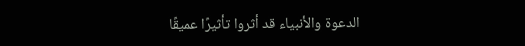الدعوة والأنبياء قد أثروا تأثيرًا عميقًا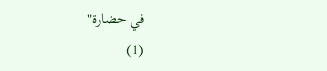في حضارة"
(1)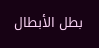بطل الأبطال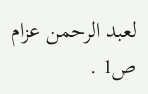لعبد الرحمن عزام ص1 .